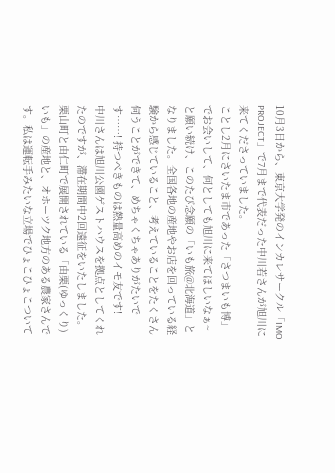10月3日から、東京大学発のインカレサークル「IMO PROJECT」で7月まで代表だった中川若さんが旭川に来てくださっていました。
ことし2月にさいたま市であった「さつまいも博」でお会いして、何としても旭川に来てほしいなぁ~と願い続け、このたび念願の「いも旅@北海道」となりました。全国各地の産地やお店を回っている経験から感じていること、考えていることをたくさん伺うことができて、めちゃくちゃありがたいです……! 持つべきものは熱量高めのイモ友です!
中川さんは旭川公園ゲストハウスを拠点としてくれたのですが、滞在期間中2回遠征をいたしました。
栗山町と由仁町で展開されている「由栗(ゆっくり)いも」の産地と、オホーツク地方のある農家さんです。私は運転手みたいな立場でひょこひょこついて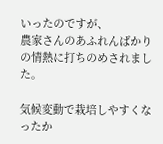いったのですが、
農家さんのあふれんばかりの情熱に打ちのめされました。

気候変動で栽培しやすくなったか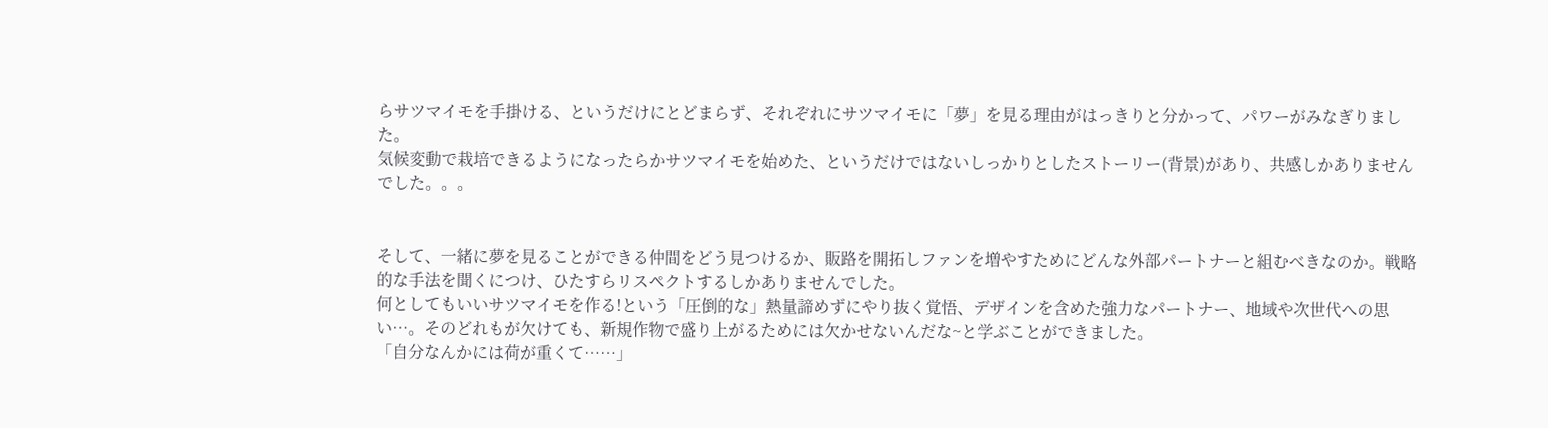らサツマイモを手掛ける、というだけにとどまらず、それぞれにサツマイモに「夢」を見る理由がはっきりと分かって、パワーがみなぎりました。
気候変動で栽培できるようになったらかサツマイモを始めた、というだけではないしっかりとしたストーリー(背景)があり、共感しかありませんでした。。。


そして、一緒に夢を見ることができる仲間をどう見つけるか、販路を開拓しファンを増やすためにどんな外部パートナーと組むべきなのか。戦略的な手法を聞くにつけ、ひたすらリスペクトするしかありませんでした。
何としてもいいサツマイモを作る!という「圧倒的な」熱量諦めずにやり抜く覚悟、デザインを含めた強力なパートナー、地域や次世代への思い…。そのどれもが欠けても、新規作物で盛り上がるためには欠かせないんだな~と学ぶことができました。
「自分なんかには荷が重くて……」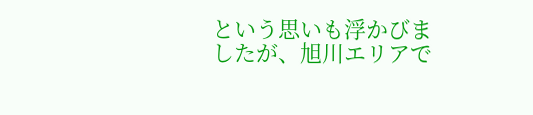という思いも浮かびましたが、旭川エリアで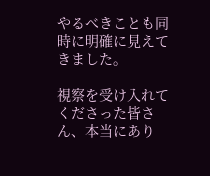やるべきことも同時に明確に見えてきました。

視察を受け入れてくださった皆さん、本当にあり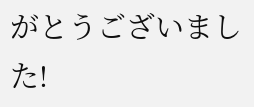がとうございました!